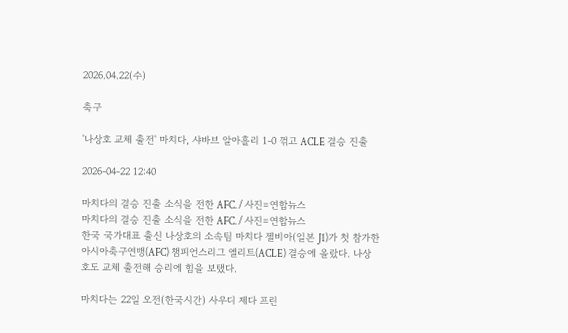2026.04.22(수)

축구

'나상호 교체 출전' 마치다, 샤바브 알아흘리 1-0 꺾고 ACLE 결승 진출

2026-04-22 12:40

마치다의 결승 진출 소식을 전한 AFC. / 사진=연합뉴스
마치다의 결승 진출 소식을 전한 AFC. / 사진=연합뉴스
한국 국가대표 출신 나상호의 소속팀 마치다 젤비아(일본 J1)가 첫 참가한 아시아축구연맹(AFC) 챔피언스리그 엘리트(ACLE) 결승에 올랐다. 나상호도 교체 출전해 승리에 힘을 보탰다.

마치다는 22일 오전(한국시간) 사우디 제다 프린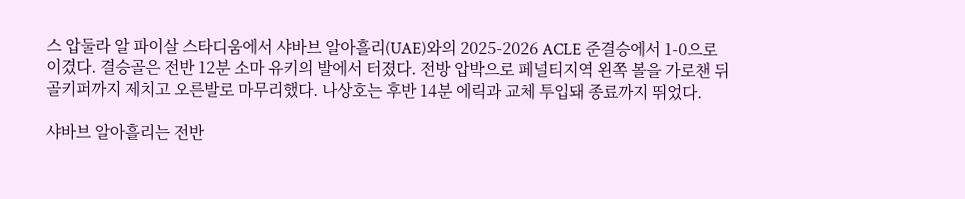스 압둘라 알 파이살 스타디움에서 샤바브 알아흘리(UAE)와의 2025-2026 ACLE 준결승에서 1-0으로 이겼다. 결승골은 전반 12분 소마 유키의 발에서 터졌다. 전방 압박으로 페널티지역 왼쪽 볼을 가로챈 뒤 골키퍼까지 제치고 오른발로 마무리했다. 나상호는 후반 14분 에릭과 교체 투입돼 종료까지 뛰었다.

샤바브 알아흘리는 전반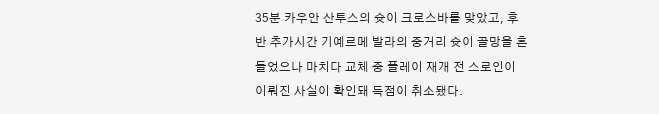35분 카우안 산투스의 슛이 크로스바를 맞았고, 후반 추가시간 기예르메 발라의 중거리 슛이 골망을 흔들었으나 마치다 교체 중 플레이 재개 전 스로인이 이뤄진 사실이 확인돼 득점이 취소됐다.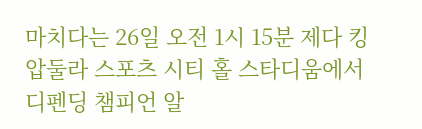마치다는 26일 오전 1시 15분 제다 킹 압둘라 스포츠 시티 홀 스타디움에서 디펜딩 챔피언 알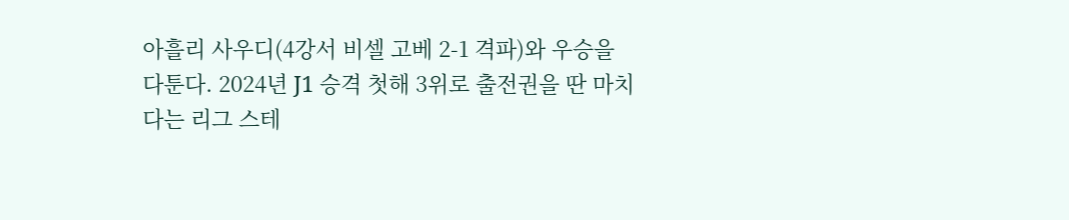아흘리 사우디(4강서 비셀 고베 2-1 격파)와 우승을 다툰다. 2024년 J1 승격 첫해 3위로 출전권을 딴 마치다는 리그 스테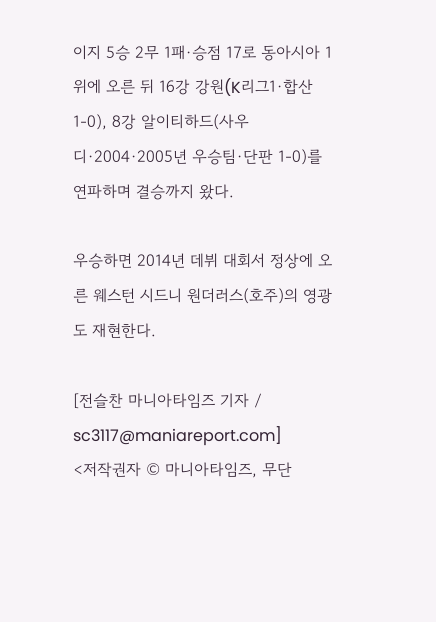이지 5승 2무 1패·승점 17로 동아시아 1위에 오른 뒤 16강 강원(K리그1·합산 1-0), 8강 알이티하드(사우디·2004·2005년 우승팀·단판 1-0)를 연파하며 결승까지 왔다.

우승하면 2014년 데뷔 대회서 정상에 오른 웨스턴 시드니 원더러스(호주)의 영광도 재현한다.

[전슬찬 마니아타임즈 기자 / sc3117@maniareport.com]
<저작권자 © 마니아타임즈, 무단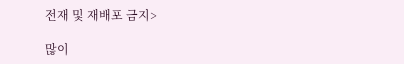전재 및 재배포 금지>

많이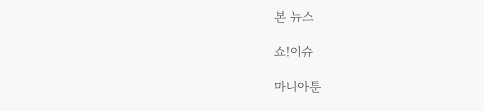본 뉴스

쇼!이슈

마니아툰